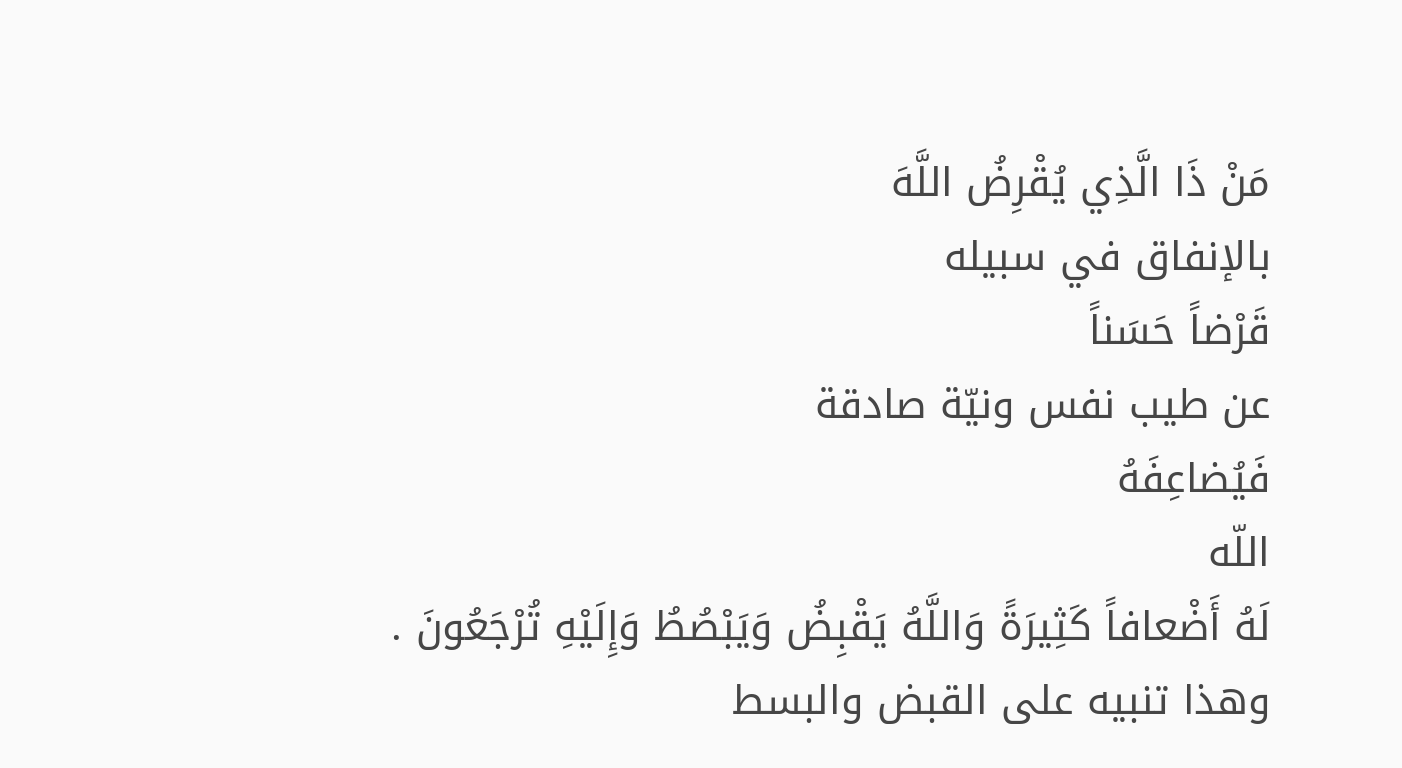مَنْ ذَا الَّذِي يُقْرِضُ اللَّهَ
بالإنفاق في سبيله
قَرْضاً حَسَناً
عن طيب نفس ونيّة صادقة
فَيُضاعِفَهُ
اللّه
لَهُ أَضْعافاً كَثِيرَةً وَاللَّهُ يَقْبِضُ وَيَبْصُطُ وَإِلَيْهِ تُرْجَعُونَ .
وهذا تنبيه على القبض والبسط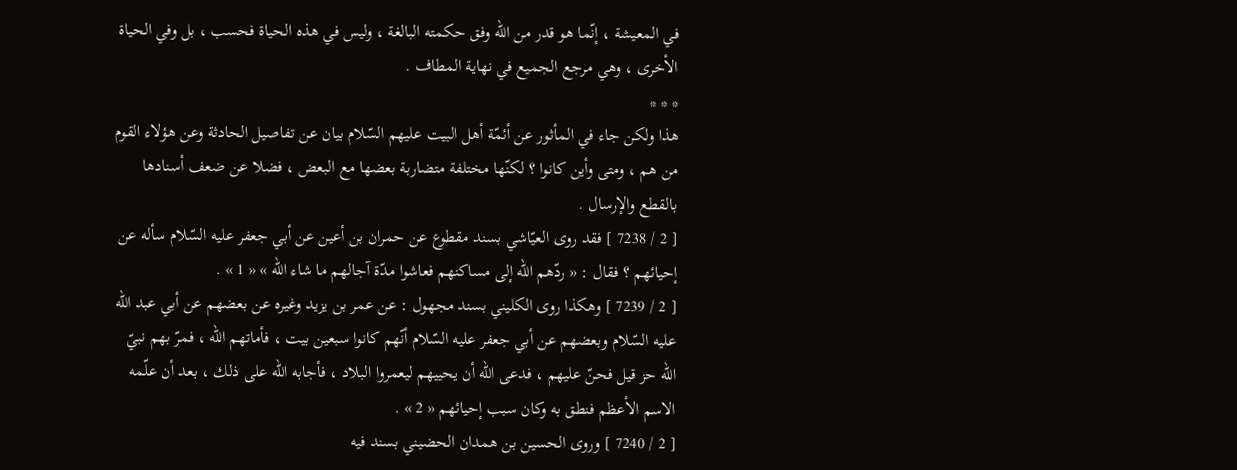في المعيشة ، إنّما هو قدر من اللّه وفق حكمته البالغة ، وليس في هذه الحياة فحسب ، بل وفي الحياة الأخرى ، وهي مرجع الجميع في نهاية المطاف .
* * *
هذا ولكن جاء في المأثور عن أئمّة أهل البيت عليهم السّلام بيان عن تفاصيل الحادثة وعن هؤلاء القوم من هم ، ومتى وأين كانوا ؟ لكنّها مختلفة متضاربة بعضها مع البعض ، فضلا عن ضعف أسنادها بالقطع والإرسال .
[ 2 / 7238 ] فقد روى العيّاشي بسند مقطوع عن حمران بن أعين عن أبي جعفر عليه السّلام سأله عن إحيائهم ؟ فقال : « ردّهم اللّه إلى مساكنهم فعاشوا مدّة آجالهم ما شاء اللّه » « 1 » .
[ 2 / 7239 ] وهكذا روى الكليني بسند مجهول : عن عمر بن يزيد وغيره عن بعضهم عن أبي عبد اللّه عليه السّلام وبعضهم عن أبي جعفر عليه السّلام أنّهم كانوا سبعين بيت ، فأماتهم اللّه ، فمرّ بهم نبيّ اللّه حز قيل فحنّ عليهم ، فدعى اللّه أن يحييهم ليعمروا البلاد ، فأجابه اللّه على ذلك ، بعد أن علّمه الاسم الأعظم فنطق به وكان سبب إحيائهم « 2 » .
[ 2 / 7240 ] وروى الحسين بن همدان الحضيني بسند فيه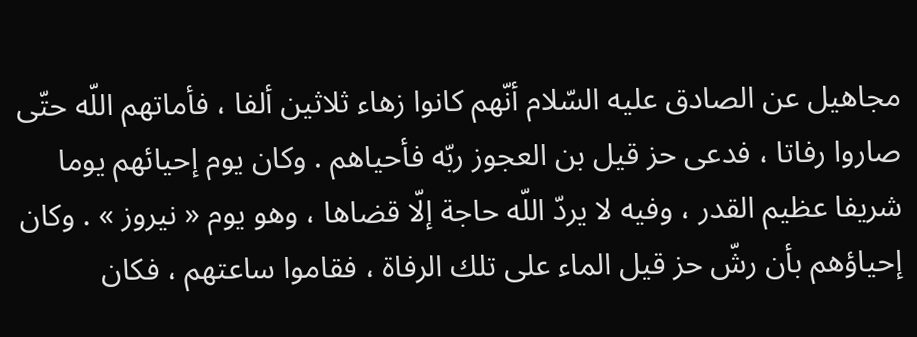مجاهيل عن الصادق عليه السّلام أنّهم كانوا زهاء ثلاثين ألفا ، فأماتهم اللّه حتّى صاروا رفاتا ، فدعى حز قيل بن العجوز ربّه فأحياهم . وكان يوم إحيائهم يوما شريفا عظيم القدر ، وفيه لا يردّ اللّه حاجة إلّا قضاها ، وهو يوم « نيروز » . وكان إحياؤهم بأن رشّ حز قيل الماء على تلك الرفاة ، فقاموا ساعتهم ، فكان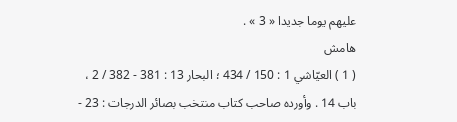عليهم يوما جديدا « 3 » .
هامش
( 1 ) العيّاشي 1 : 150 / 434 ؛ البحار 13 : 381 - 382 / 2 ، باب 14 . وأورده صاحب كتاب منتخب بصائر الدرجات : 23 -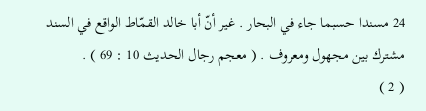24 مسندا حسبما جاء في البحار . غير أنّ أبا خالد القمّاط الواقع في السند مشترك بين مجهول ومعروف . ( معجم رجال الحديث 10 : 69 ) .
( 2 )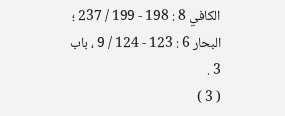الكافي 8 : 198 - 199 / 237 ؛ البحار 6 : 123 - 124 / 9 ، باب 3 .
( 3 )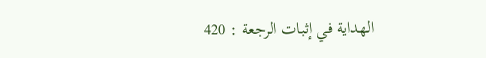الهداية في إثبات الرجعة : 420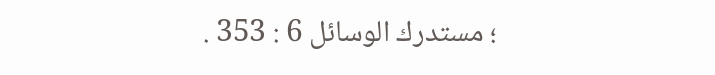؛ مستدرك الوسائل 6 : 353 .